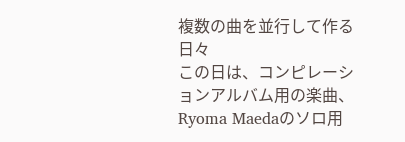複数の曲を並行して作る日々
この日は、コンピレーションアルバム用の楽曲、Ryoma Maedaのソロ用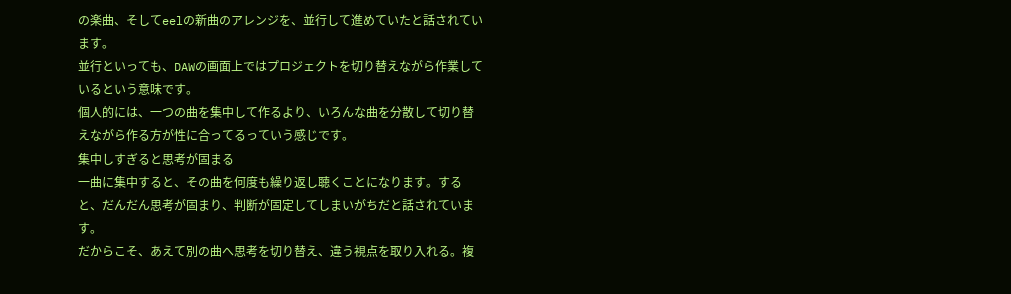の楽曲、そしてeelの新曲のアレンジを、並行して進めていたと話されています。
並行といっても、DAWの画面上ではプロジェクトを切り替えながら作業しているという意味です。
個人的には、一つの曲を集中して作るより、いろんな曲を分散して切り替えながら作る方が性に合ってるっていう感じです。
集中しすぎると思考が固まる
一曲に集中すると、その曲を何度も繰り返し聴くことになります。すると、だんだん思考が固まり、判断が固定してしまいがちだと話されています。
だからこそ、あえて別の曲へ思考を切り替え、違う視点を取り入れる。複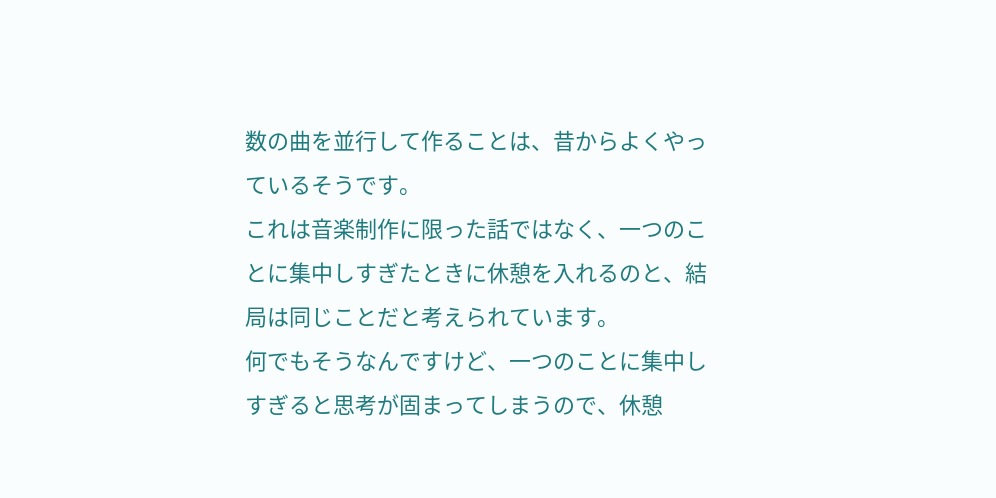数の曲を並行して作ることは、昔からよくやっているそうです。
これは音楽制作に限った話ではなく、一つのことに集中しすぎたときに休憩を入れるのと、結局は同じことだと考えられています。
何でもそうなんですけど、一つのことに集中しすぎると思考が固まってしまうので、休憩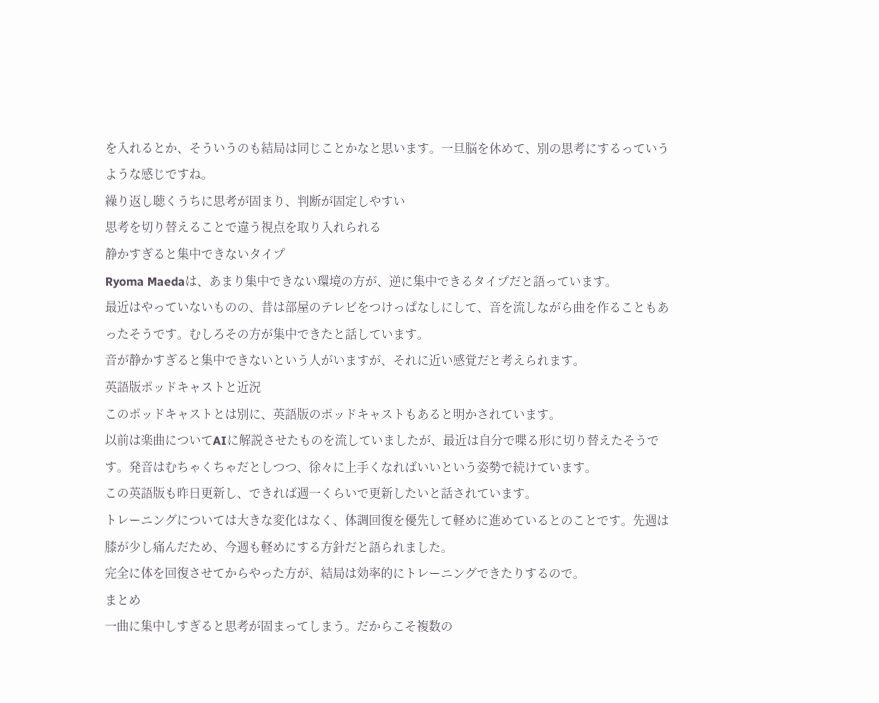を入れるとか、そういうのも結局は同じことかなと思います。一旦脳を休めて、別の思考にするっていうような感じですね。
繰り返し聴くうちに思考が固まり、判断が固定しやすい
思考を切り替えることで違う視点を取り入れられる
静かすぎると集中できないタイプ
Ryoma Maedaは、あまり集中できない環境の方が、逆に集中できるタイプだと語っています。
最近はやっていないものの、昔は部屋のテレビをつけっぱなしにして、音を流しながら曲を作ることもあったそうです。むしろその方が集中できたと話しています。
音が静かすぎると集中できないという人がいますが、それに近い感覚だと考えられます。
英語版ポッドキャストと近況
このポッドキャストとは別に、英語版のポッドキャストもあると明かされています。
以前は楽曲についてAIに解説させたものを流していましたが、最近は自分で喋る形に切り替えたそうです。発音はむちゃくちゃだとしつつ、徐々に上手くなればいいという姿勢で続けています。
この英語版も昨日更新し、できれば週一くらいで更新したいと話されています。
トレーニングについては大きな変化はなく、体調回復を優先して軽めに進めているとのことです。先週は膝が少し痛んだため、今週も軽めにする方針だと語られました。
完全に体を回復させてからやった方が、結局は効率的にトレーニングできたりするので。
まとめ
一曲に集中しすぎると思考が固まってしまう。だからこそ複数の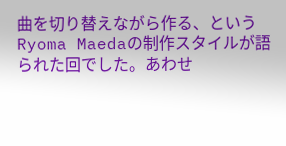曲を切り替えながら作る、というRyoma Maedaの制作スタイルが語られた回でした。あわせ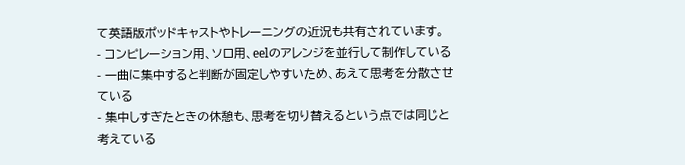て英語版ポッドキャストやトレーニングの近況も共有されています。
- コンピレーション用、ソロ用、eelのアレンジを並行して制作している
- 一曲に集中すると判断が固定しやすいため、あえて思考を分散させている
- 集中しすぎたときの休憩も、思考を切り替えるという点では同じと考えている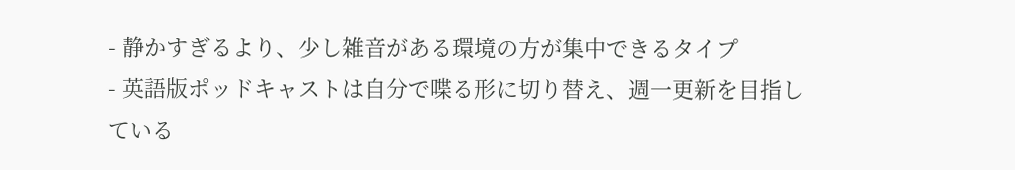- 静かすぎるより、少し雑音がある環境の方が集中できるタイプ
- 英語版ポッドキャストは自分で喋る形に切り替え、週一更新を目指している